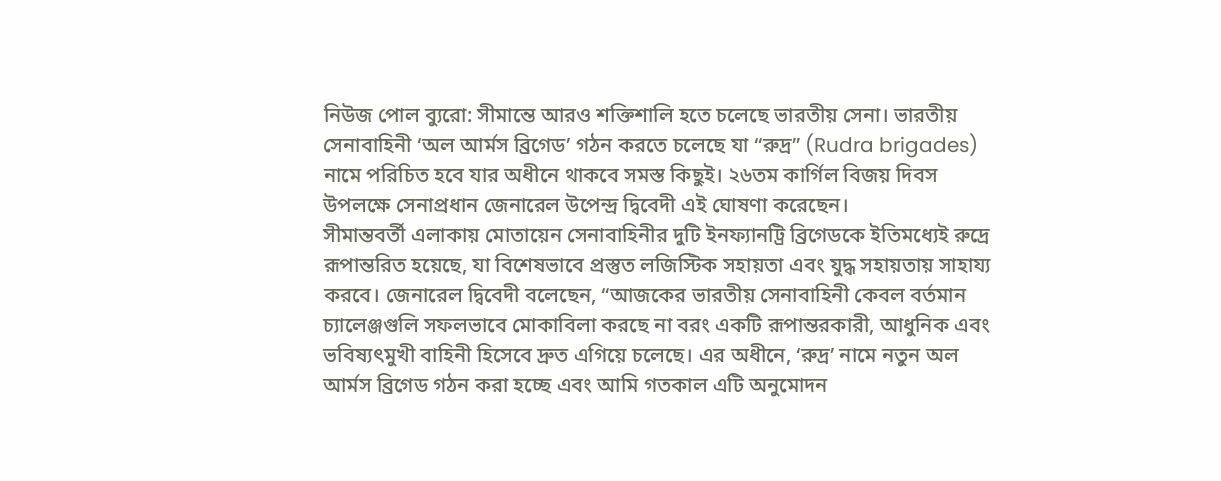নিউজ পোল ব্যুরো: সীমান্তে আরও শক্তিশালি হতে চলেছে ভারতীয় সেনা। ভারতীয় সেনাবাহিনী ‘অল আর্মস ব্রিগেড’ গঠন করতে চলেছে যা “রুদ্র” (Rudra brigades) নামে পরিচিত হবে যার অধীনে থাকবে সমস্ত কিছুই। ২৬তম কার্গিল বিজয় দিবস উপলক্ষে সেনাপ্রধান জেনারেল উপেন্দ্র দ্বিবেদী এই ঘোষণা করেছেন।
সীমান্তবর্তী এলাকায় মোতায়েন সেনাবাহিনীর দুটি ইনফ্যানট্রি ব্রিগেডকে ইতিমধ্যেই রুদ্রে রূপান্তরিত হয়েছে, যা বিশেষভাবে প্রস্তুত লজিস্টিক সহায়তা এবং যুদ্ধ সহায়তায় সাহায্য করবে। জেনারেল দ্বিবেদী বলেছেন, “আজকের ভারতীয় সেনাবাহিনী কেবল বর্তমান চ্যালেঞ্জগুলি সফলভাবে মোকাবিলা করছে না বরং একটি রূপান্তরকারী, আধুনিক এবং ভবিষ্যৎমুখী বাহিনী হিসেবে দ্রুত এগিয়ে চলেছে। এর অধীনে, ‘রুদ্র’ নামে নতুন অল আর্মস ব্রিগেড গঠন করা হচ্ছে এবং আমি গতকাল এটি অনুমোদন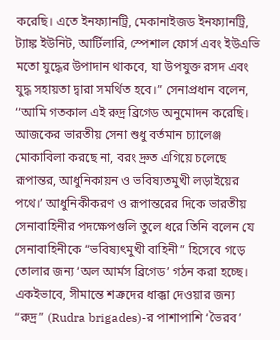করেছি। এতে ইনফ্যানট্রি, মেকানাইজড ইনফ্যানট্রি, ট্যাঙ্ক ইউনিট, আর্টিলারি, স্পেশাল ফোর্স এবং ইউএভি মতো যুদ্ধের উপাদান থাকবে, যা উপযুক্ত রসদ এবং যুদ্ধ সহায়তা দ্বারা সমর্থিত হবে।” সেনাপ্রধান বলেন, ‘‘আমি গতকাল এই রুদ্র ব্রিগেড অনুমোদন করেছি। আজকের ভারতীয় সেনা শুধু বর্তমান চ্যালেঞ্জ মোকাবিলা করছে না, বরং দ্রুত এগিয়ে চলেছে রূপান্তর, আধুনিকায়ন ও ভবিষ্যতমুখী লড়াইয়ের পথে।’ আধুনিকীকরণ ও রূপান্তরের দিকে ভারতীয় সেনাবাহিনীর পদক্ষেপগুলি তুলে ধরে তিনি বলেন যে সেনাবাহিনীকে “ভবিষ্যৎমুখী বাহিনী” হিসেবে গড়ে তোলার জন্য ‘অল আর্মস ব্রিগেড’ গঠন করা হচ্ছে।
একইভাবে, সীমান্তে শত্রুদের ধাক্কা দেওয়ার জন্য “রুদ্র” (Rudra brigades)-র পাশাপাশি ‘ভৈরব’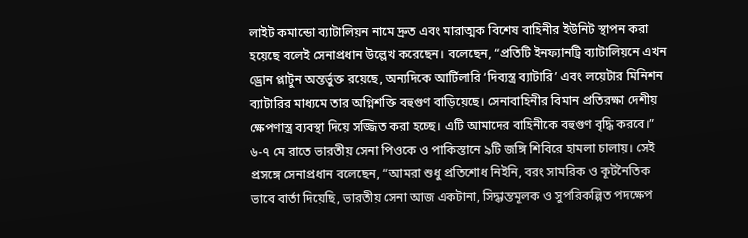লাইট কমান্ডো ব্যাটালিয়ন নামে দ্রুত এবং মারাত্মক বিশেষ বাহিনীর ইউনিট স্থাপন করা হয়েছে বলেই সেনাপ্রধান উল্লেখ করেছেন। বলেছেন, “প্রতিটি ইনফ্যানট্রি ব্যাটালিয়নে এখন ড্রোন প্লাটুন অন্তর্ভুক্ত রয়েছে, অন্যদিকে আর্টিলারি ‘দিব্যস্ত্র ব্যাটারি’ এবং লয়েটার মিনিশন ব্যাটারির মাধ্যমে তার অগ্নিশক্তি বহুগুণ বাড়িয়েছে। সেনাবাহিনীর বিমান প্রতিরক্ষা দেশীয় ক্ষেপণাস্ত্র ব্যবস্থা দিয়ে সজ্জিত করা হচ্ছে। এটি আমাদের বাহিনীকে বহুগুণ বৃদ্ধি করবে।” ৬-৭ মে রাতে ভারতীয় সেনা পিওকে ও পাকিস্তানে ৯টি জঙ্গি শিবিরে হামলা চালায়। সেই প্রসঙ্গে সেনাপ্রধান বলেছেন, “আমরা শুধু প্রতিশোধ নিইনি, বরং সামরিক ও কূটনৈতিক ভাবে বার্তা দিয়েছি, ভারতীয় সেনা আজ একটানা, সিদ্ধান্তমূলক ও সুপরিকল্পিত পদক্ষেপ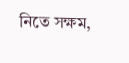নিতে সক্ষম,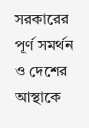সরকারের পূর্ণ সমর্থন ও দেশের আস্থাকে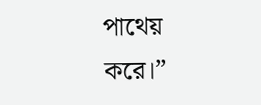পাথেয় করে।”